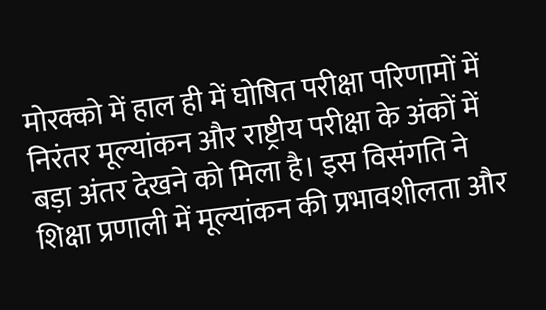मोरक्को में हाल ही में घोषित परीक्षा परिणामों में निरंतर मूल्यांकन और राष्ट्रीय परीक्षा के अंकों में बड़ा अंतर देखने को मिला है। इस विसंगति ने शिक्षा प्रणाली में मूल्यांकन की प्रभावशीलता और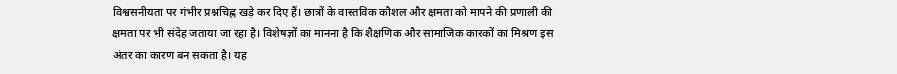विश्वसनीयता पर गंभीर प्रश्नचिह्न खड़े कर दिए हैं। छात्रों के वास्तविक कौशल और क्षमता को मापने की प्रणाली की क्षमता पर भी संदेह जताया जा रहा है। विशेषज्ञों का मानना है कि शैक्षणिक और सामाजिक कारकों का मिश्रण इस अंतर का कारण बन सकता है। यह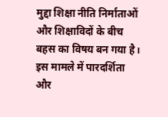मुद्दा शिक्षा नीति निर्माताओं और शिक्षाविदों के बीच बहस का विषय बन गया है। इस मामले में पारदर्शिता और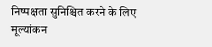निष्पक्षता सुनिश्चित करने के लिए मूल्यांकन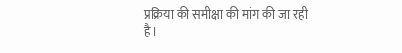प्रक्रिया की समीक्षा की मांग की जा रही है।